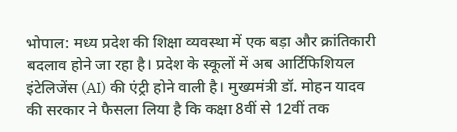भोपाल: मध्य प्रदेश की शिक्षा व्यवस्था में एक बड़ा और क्रांतिकारी बदलाव होने जा रहा है। प्रदेश के स्कूलों में अब आर्टिफिशियल इंटेलिजेंस (AI) की एंट्री होने वाली है। मुख्यमंत्री डॉ. मोहन यादव की सरकार ने फैसला लिया है कि कक्षा 8वीं से 12वीं तक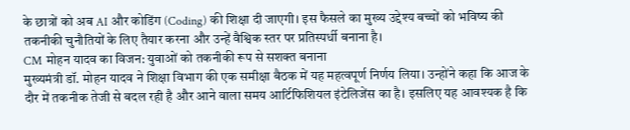के छात्रों को अब AI और कोडिंग (Coding) की शिक्षा दी जाएगी। इस फैसले का मुख्य उद्देश्य बच्चों को भविष्य की तकनीकी चुनौतियों के लिए तैयार करना और उन्हें वैश्विक स्तर पर प्रतिस्पर्धी बनाना है।
CM मोहन यादव का विजन: युवाओं को तकनीकी रूप से सशक्त बनाना
मुख्यमंत्री डॉ. मोहन यादव ने शिक्षा विभाग की एक समीक्षा बैठक में यह महत्वपूर्ण निर्णय लिया। उन्होंने कहा कि आज के दौर में तकनीक तेजी से बदल रही है और आने वाला समय आर्टिफिशियल इंटेलिजेंस का है। इसलिए यह आवश्यक है कि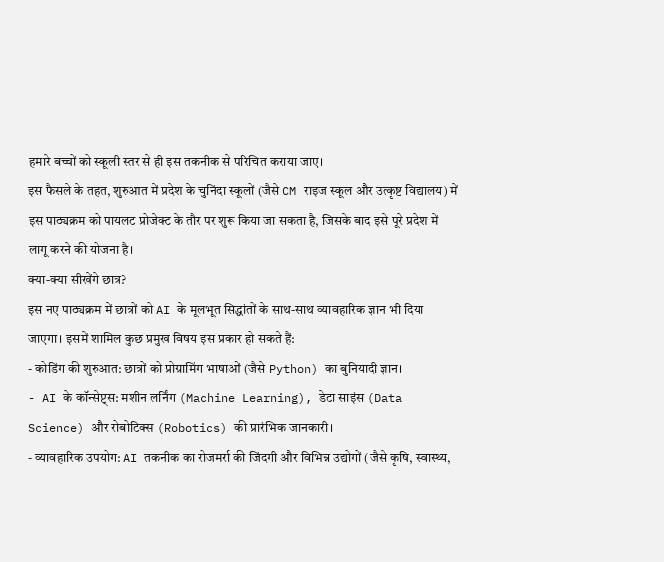हमारे बच्चों को स्कूली स्तर से ही इस तकनीक से परिचित कराया जाए।
इस फैसले के तहत, शुरुआत में प्रदेश के चुनिंदा स्कूलों (जैसे CM राइज स्कूल और उत्कृष्ट विद्यालय) में इस पाठ्यक्रम को पायलट प्रोजेक्ट के तौर पर शुरू किया जा सकता है, जिसके बाद इसे पूरे प्रदेश में लागू करने की योजना है।
क्या-क्या सीखेंगे छात्र?
इस नए पाठ्यक्रम में छात्रों को AI के मूलभूत सिद्धांतों के साथ-साथ व्यावहारिक ज्ञान भी दिया जाएगा। इसमें शामिल कुछ प्रमुख विषय इस प्रकार हो सकते हैं:
- कोडिंग की शुरुआत: छात्रों को प्रोग्रामिंग भाषाओं (जैसे Python) का बुनियादी ज्ञान।
- AI के कॉन्सेप्ट्स: मशीन लर्निंग (Machine Learning), डेटा साइंस (Data Science) और रोबोटिक्स (Robotics) की प्रारंभिक जानकारी।
- व्यावहारिक उपयोग: AI तकनीक का रोजमर्रा की जिंदगी और विभिन्न उद्योगों (जैसे कृषि, स्वास्थ्य,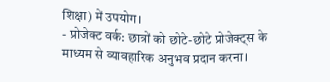शिक्षा) में उपयोग।
- प्रोजेक्ट वर्क: छात्रों को छोटे-छोटे प्रोजेक्ट्स के माध्यम से व्यावहारिक अनुभव प्रदान करना।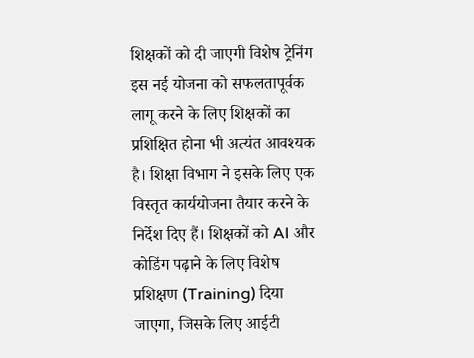शिक्षकों को दी जाएगी विशेष ट्रेनिंग
इस नई योजना को सफलतापूर्वक लागू करने के लिए शिक्षकों का प्रशिक्षित होना भी अत्यंत आवश्यक है। शिक्षा विभाग ने इसके लिए एक विस्तृत कार्ययोजना तैयार करने के निर्देश दिए हैं। शिक्षकों को AI और कोडिंग पढ़ाने के लिए विशेष प्रशिक्षण (Training) दिया जाएगा, जिसके लिए आईटी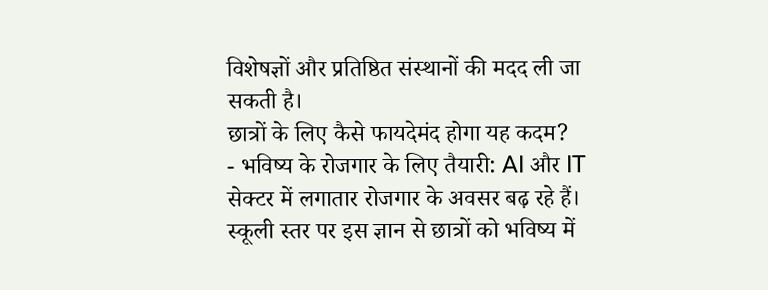विशेषज्ञों और प्रतिष्ठित संस्थानों की मदद ली जा सकती है।
छात्रों के लिए कैसे फायदेमंद होगा यह कदम?
- भविष्य के रोजगार के लिए तैयारी: AI और IT सेक्टर में लगातार रोजगार के अवसर बढ़ रहे हैं। स्कूली स्तर पर इस ज्ञान से छात्रों को भविष्य में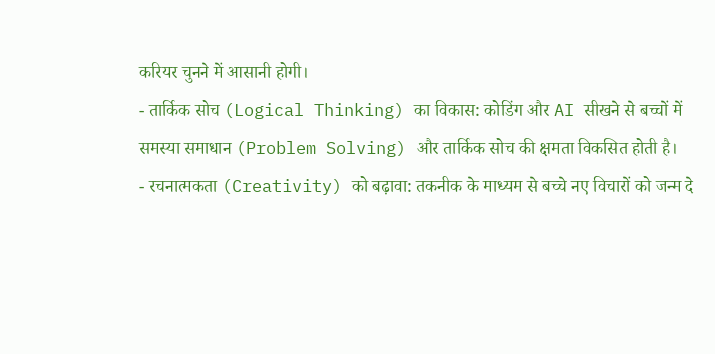करियर चुनने में आसानी होगी।
- तार्किक सोच (Logical Thinking) का विकास: कोडिंग और AI सीखने से बच्चों में समस्या समाधान (Problem Solving) और तार्किक सोच की क्षमता विकसित होती है।
- रचनात्मकता (Creativity) को बढ़ावा: तकनीक के माध्यम से बच्चे नए विचारों को जन्म दे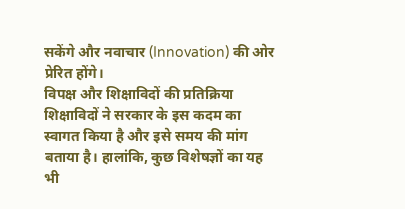सकेंगे और नवाचार (Innovation) की ओर प्रेरित होंगे।
विपक्ष और शिक्षाविदों की प्रतिक्रिया
शिक्षाविदों ने सरकार के इस कदम का स्वागत किया है और इसे समय की मांग बताया है। हालांकि, कुछ विशेषज्ञों का यह भी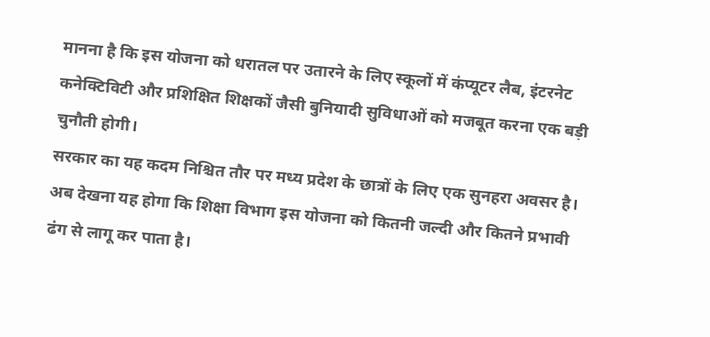मानना है कि इस योजना को धरातल पर उतारने के लिए स्कूलों में कंप्यूटर लैब, इंटरनेट कनेक्टिविटी और प्रशिक्षित शिक्षकों जैसी बुनियादी सुविधाओं को मजबूत करना एक बड़ी चुनौती होगी।
सरकार का यह कदम निश्चित तौर पर मध्य प्रदेश के छात्रों के लिए एक सुनहरा अवसर है। अब देखना यह होगा कि शिक्षा विभाग इस योजना को कितनी जल्दी और कितने प्रभावी ढंग से लागू कर पाता है।